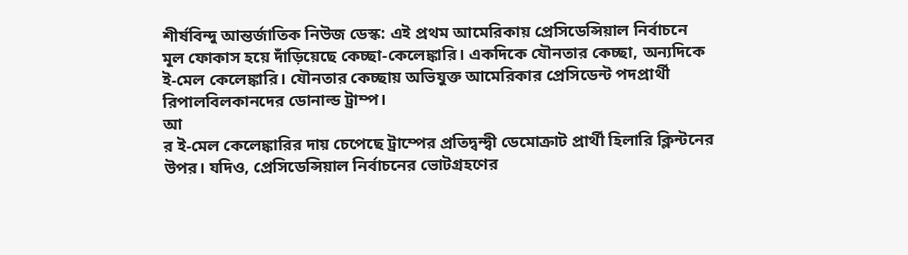শীর্ষবিন্দু আন্তর্জাতিক নিউজ ডেস্ক: এই প্রথম আমেরিকায় প্রেসিডেন্সিয়াল নির্বাচনে মূল ফোকাস হয়ে দাঁড়িয়েছে কেচ্ছা-কেলেঙ্কারি। একদিকে যৌনতার কেচ্ছা, অন্যদিকে ই-মেল কেলেঙ্কারি। যৌনতার কেচ্ছায় অভিযুক্ত আমেরিকার প্রেসিডেন্ট পদপ্রার্থী রিপালবিলকানদের ডোনাল্ড ট্রাম্প।
আ
র ই-মেল কেলেঙ্কারির দায় চেপেছে ট্রাম্পের প্রতিদ্বন্দ্বী ডেমোক্রাট প্রার্থী হিলারি ক্লিন্টনের উপর। যদিও, প্রেসিডেন্সিয়াল নির্বাচনের ভোটগ্রহণের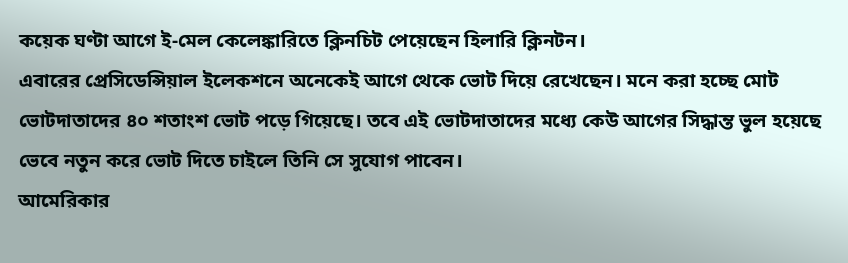কয়েক ঘণ্টা আগে ই-মেল কেলেঙ্কারিতে ক্লিনচিট পেয়েছেন হিলারি ক্লিনটন।
এবারের প্রেসিডেন্সিয়াল ইলেকশনে অনেকেই আগে থেকে ভোট দিয়ে রেখেছেন। মনে করা হচ্ছে মোট ভোটদাতাদের ৪০ শতাংশ ভোট পড়ে গিয়েছে। তবে এই ভোটদাতাদের মধ্যে কেউ আগের সিদ্ধান্ত ভুল হয়েছে ভেবে নতুন করে ভোট দিতে চাইলে তিনি সে সুযোগ পাবেন।
আমেরিকার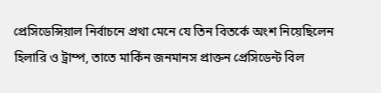প্রেসিডেন্সিয়াল নির্বাচনে প্রথা মেনে যে তিন বিতর্কে অংশ নিয়েছিলেন হিলারি ও ট্রাম্প, তাতে মার্কিন জনমানস প্রাক্তন প্রেসিডেন্ট বিল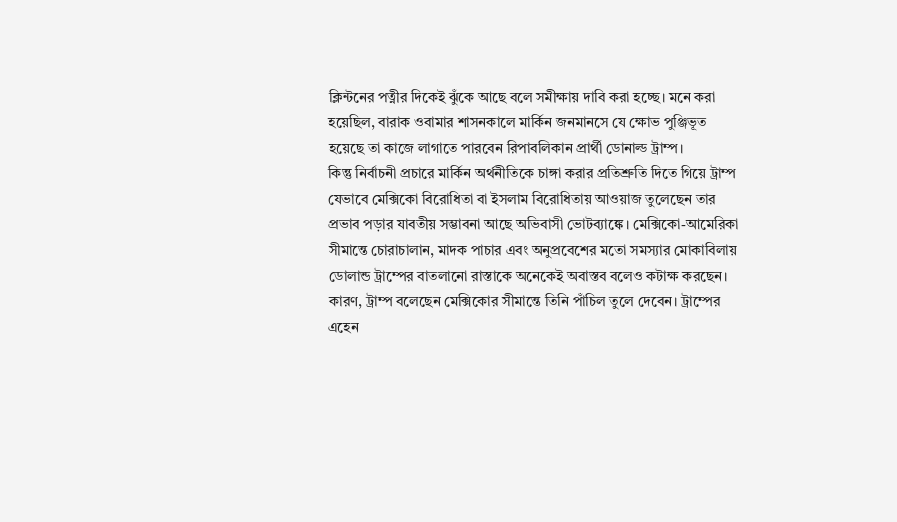ক্লিন্টনের পত্নীর দিকেই ঝুঁকে আছে বলে সমীক্ষায় দাবি করা হচ্ছে। মনে করা হয়েছিল, বারাক ওবামার শাসনকালে মার্কিন জনমানসে যে ক্ষোভ পুঞ্জিভূত হয়েছে তা কাজে লাগাতে পারবেন রিপাবলিকান প্রার্থী ডোনাল্ড ট্রাম্প।
কিন্তু নির্বাচনী প্রচারে মার্কিন অর্থনীতিকে চাঙ্গা করার প্রতিশ্রুতি দিতে গিয়ে ট্রাম্প যেভাবে মেক্সিকো বিরোধিতা বা ইসলাম বিরোধিতায় আওয়াজ তুলেছেন তার প্রভাব পড়ার যাবতীয় সম্ভাবনা আছে অভিবাসী ভোটব্যাঙ্কে। মেক্সিকো-আমেরিকা সীমান্তে চোরাচালান, মাদক পাচার এবং অনুপ্রবেশের মতো সমস্যার মোকাবিলায় ডোলান্ড ট্রাম্পের বাতলানো রাস্তাকে অনেকেই অবাস্তব বলেও কটাক্ষ করছেন।
কারণ, ট্রাম্প বলেছেন মেক্সিকোর সীমান্তে তিনি পাঁচিল তুলে দেবেন। ট্রাম্পের এহেন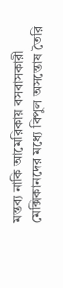মন্তব্য নাকি আমেরিকায় বসবাসকারী মেক্সিকানদের মধ্যে বিপুল অসন্তোষ তৈরি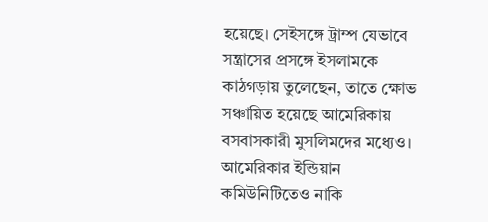হয়েছে। সেইসঙ্গে ট্রাম্প যেভাবে সন্ত্রাসের প্রসঙ্গে ইসলামকে কাঠগড়ায় তুলেছেন, তাতে ক্ষোভ সঞ্চায়িত হয়েছে আমেরিকায় বসবাসকারী মুসলিমদের মধ্যেও। আমেরিকার ইন্ডিয়ান কমিউনিটিতেও নাকি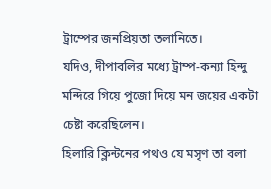ট্রাম্পের জনপ্রিয়তা তলানিতে।
যদিও, দীপাবলির মধ্যে ট্রাম্প-কন্যা হিন্দু মন্দিরে গিয়ে পুজো দিয়ে মন জয়ের একটা চেষ্টা করেছিলেন।
হিলারি ক্লিন্টনের পথও যে মসৃণ তা বলা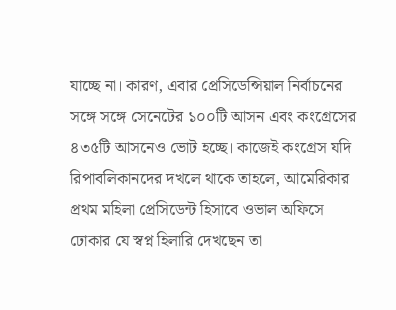যাচ্ছে না। কারণ, এবার প্রেসিডেন্সিয়াল নির্বাচনের সঙ্গে সঙ্গে সেনেটের ১০০টি আসন এবং কংগ্রেসের ৪৩৫টি আসনেও ভোট হচ্ছে। কাজেই কংগ্রেস যদি রিপাবলিকানদের দখলে থাকে তাহলে, আমেরিকার প্রথম মহিলা প্রেসিডেন্ট হিসাবে ওভাল অফিসে ঢোকার যে স্বপ্ন হিলারি দেখছেন তা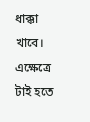ধাক্কা খাবে।
এক্ষেত্রে টাই হতে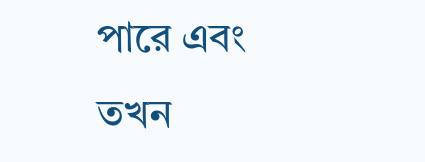পারে এবং তখন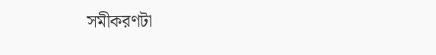সমীকরণটা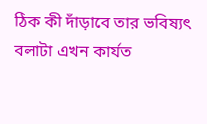ঠিক কী দাঁড়াবে তার ভবিষ্যৎ বলাটা এখন কার্যত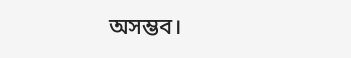অসম্ভব।